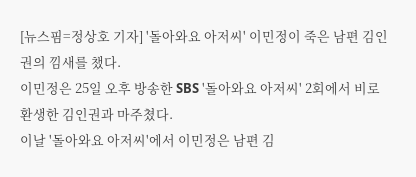[뉴스핌=정상호 기자] '돌아와요 아저씨' 이민정이 죽은 남편 김인권의 낌새를 챘다.
이민정은 25일 오후 방송한 SBS '돌아와요 아저씨' 2회에서 비로 환생한 김인권과 마주쳤다.
이날 '돌아와요 아저씨'에서 이민정은 남편 김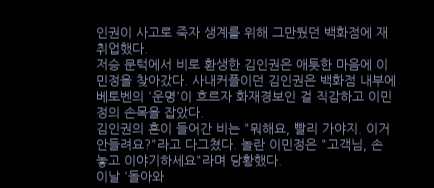인권이 사고로 죽자 생계를 위해 그만뒀던 백화점에 재취업했다.
저승 문턱에서 비로 환생한 김인권은 애틋한 마음에 이민정을 찾아갔다. 사내커플이던 김인권은 백화점 내부에 베토벤의 '운명'이 흐르자 화재경보인 걸 직감하고 이민정의 손목을 잡았다.
김인권의 혼이 들어간 비는 "뭐해요, 빨리 가야지. 이거 안들려요?"라고 다그쳤다. 놀란 이민정은 "고객님, 손 놓고 이야기하세요"라며 당황했다.
이날 '돌아와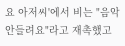요 아저씨'에서 비는 "음악 안들려요"라고 재촉했고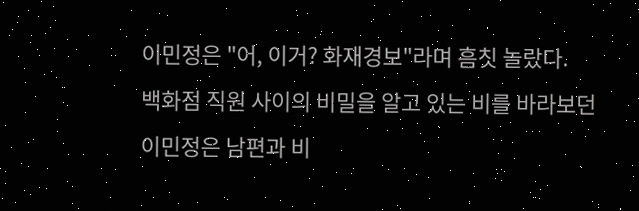이민정은 "어, 이거? 화재경보"라며 흠칫 놀랐다.
백화점 직원 사이의 비밀을 알고 있는 비를 바라보던 이민정은 남편과 비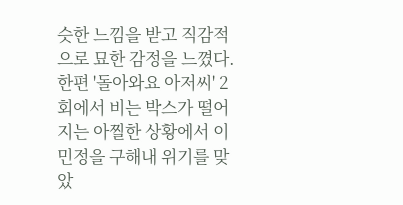슷한 느낌을 받고 직감적으로 묘한 감정을 느꼈다.
한편 '돌아와요 아저씨' 2회에서 비는 박스가 떨어지는 아찔한 상황에서 이민정을 구해내 위기를 맞았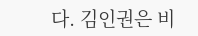다. 김인권은 비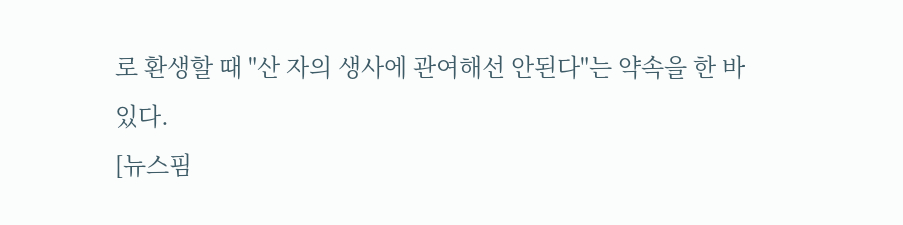로 환생할 때 "산 자의 생사에 관여해선 안된다"는 약속을 한 바 있다.
[뉴스핌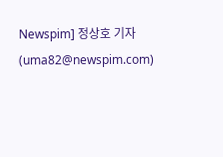Newspim] 정상호 기자 (uma82@newspim.com)